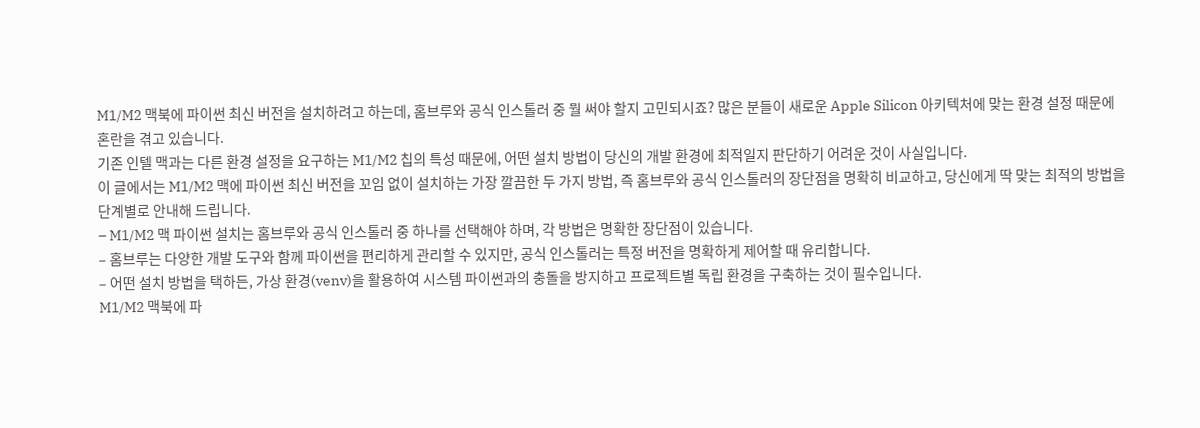M1/M2 맥북에 파이썬 최신 버전을 설치하려고 하는데, 홈브루와 공식 인스톨러 중 뭘 써야 할지 고민되시죠? 많은 분들이 새로운 Apple Silicon 아키텍처에 맞는 환경 설정 때문에 혼란을 겪고 있습니다.
기존 인텔 맥과는 다른 환경 설정을 요구하는 M1/M2 칩의 특성 때문에, 어떤 설치 방법이 당신의 개발 환경에 최적일지 판단하기 어려운 것이 사실입니다.
이 글에서는 M1/M2 맥에 파이썬 최신 버전을 꼬임 없이 설치하는 가장 깔끔한 두 가지 방법, 즉 홈브루와 공식 인스톨러의 장단점을 명확히 비교하고, 당신에게 딱 맞는 최적의 방법을 단계별로 안내해 드립니다.
– M1/M2 맥 파이썬 설치는 홈브루와 공식 인스톨러 중 하나를 선택해야 하며, 각 방법은 명확한 장단점이 있습니다.
– 홈브루는 다양한 개발 도구와 함께 파이썬을 편리하게 관리할 수 있지만, 공식 인스톨러는 특정 버전을 명확하게 제어할 때 유리합니다.
– 어떤 설치 방법을 택하든, 가상 환경(venv)을 활용하여 시스템 파이썬과의 충돌을 방지하고 프로젝트별 독립 환경을 구축하는 것이 필수입니다.
M1/M2 맥북에 파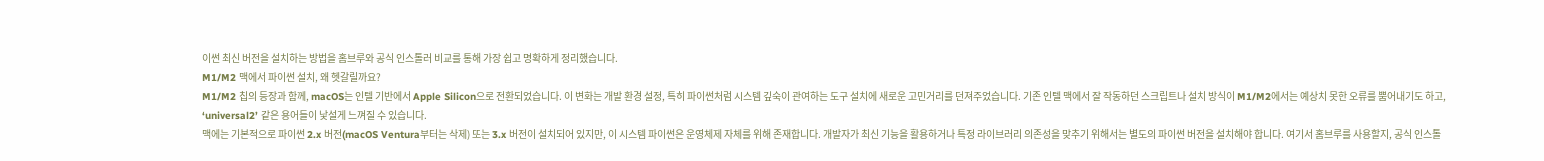이썬 최신 버전을 설치하는 방법을 홈브루와 공식 인스톨러 비교를 통해 가장 쉽고 명확하게 정리했습니다.
M1/M2 맥에서 파이썬 설치, 왜 헷갈릴까요?
M1/M2 칩의 등장과 함께, macOS는 인텔 기반에서 Apple Silicon으로 전환되었습니다. 이 변화는 개발 환경 설정, 특히 파이썬처럼 시스템 깊숙이 관여하는 도구 설치에 새로운 고민거리를 던져주었습니다. 기존 인텔 맥에서 잘 작동하던 스크립트나 설치 방식이 M1/M2에서는 예상치 못한 오류를 뿜어내기도 하고, ‘universal2’ 같은 용어들이 낯설게 느껴질 수 있습니다.
맥에는 기본적으로 파이썬 2.x 버전(macOS Ventura부터는 삭제) 또는 3.x 버전이 설치되어 있지만, 이 시스템 파이썬은 운영체제 자체를 위해 존재합니다. 개발자가 최신 기능을 활용하거나 특정 라이브러리 의존성을 맞추기 위해서는 별도의 파이썬 버전을 설치해야 합니다. 여기서 홈브루를 사용할지, 공식 인스톨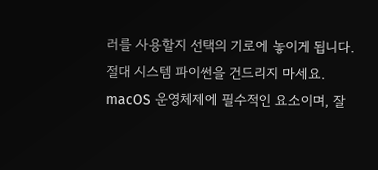러를 사용할지 선택의 기로에 놓이게 됩니다.
절대 시스템 파이썬을 건드리지 마세요. macOS 운영체제에 필수적인 요소이며, 잘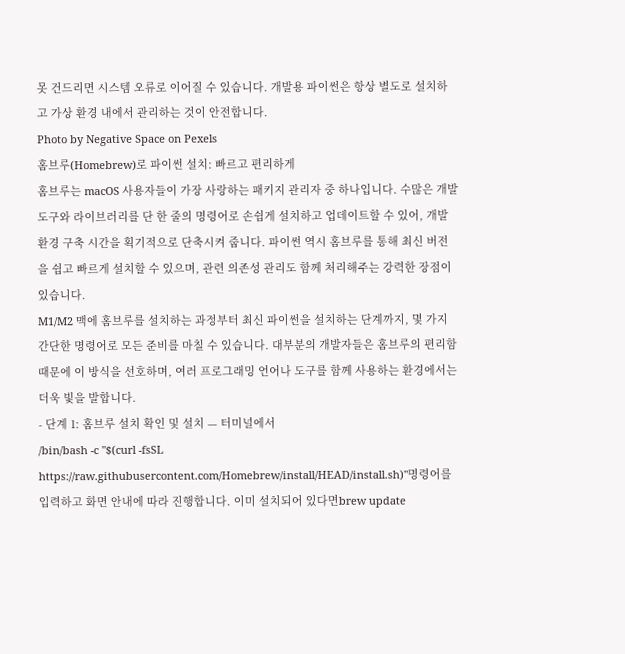못 건드리면 시스템 오류로 이어질 수 있습니다. 개발용 파이썬은 항상 별도로 설치하고 가상 환경 내에서 관리하는 것이 안전합니다.
Photo by Negative Space on Pexels
홈브루(Homebrew)로 파이썬 설치: 빠르고 편리하게
홈브루는 macOS 사용자들이 가장 사랑하는 패키지 관리자 중 하나입니다. 수많은 개발 도구와 라이브러리를 단 한 줄의 명령어로 손쉽게 설치하고 업데이트할 수 있어, 개발 환경 구축 시간을 획기적으로 단축시켜 줍니다. 파이썬 역시 홈브루를 통해 최신 버전을 쉽고 빠르게 설치할 수 있으며, 관련 의존성 관리도 함께 처리해주는 강력한 장점이 있습니다.
M1/M2 맥에 홈브루를 설치하는 과정부터 최신 파이썬을 설치하는 단계까지, 몇 가지 간단한 명령어로 모든 준비를 마칠 수 있습니다. 대부분의 개발자들은 홈브루의 편리함 때문에 이 방식을 선호하며, 여러 프로그래밍 언어나 도구를 함께 사용하는 환경에서는 더욱 빛을 발합니다.
- 단계 1: 홈브루 설치 확인 및 설치 — 터미널에서
/bin/bash -c "$(curl -fsSL https://raw.githubusercontent.com/Homebrew/install/HEAD/install.sh)"명령어를 입력하고 화면 안내에 따라 진행합니다. 이미 설치되어 있다면brew update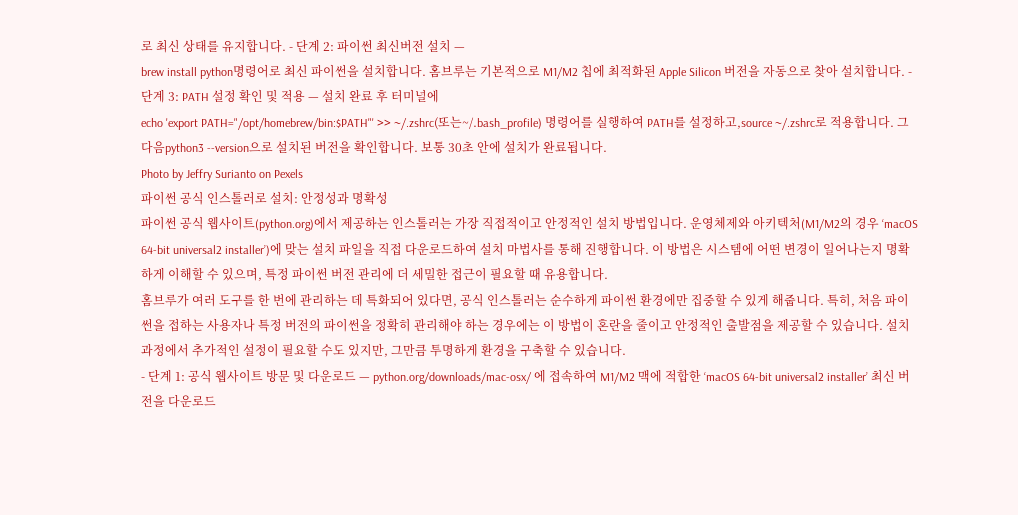로 최신 상태를 유지합니다. - 단계 2: 파이썬 최신버전 설치 —
brew install python명령어로 최신 파이썬을 설치합니다. 홈브루는 기본적으로 M1/M2 칩에 최적화된 Apple Silicon 버전을 자동으로 찾아 설치합니다. - 단계 3: PATH 설정 확인 및 적용 — 설치 완료 후 터미널에
echo 'export PATH="/opt/homebrew/bin:$PATH"' >> ~/.zshrc(또는~/.bash_profile) 명령어를 실행하여 PATH를 설정하고,source ~/.zshrc로 적용합니다. 그 다음python3 --version으로 설치된 버전을 확인합니다. 보통 30초 안에 설치가 완료됩니다.
Photo by Jeffry Surianto on Pexels
파이썬 공식 인스톨러로 설치: 안정성과 명확성
파이썬 공식 웹사이트(python.org)에서 제공하는 인스톨러는 가장 직접적이고 안정적인 설치 방법입니다. 운영체제와 아키텍처(M1/M2의 경우 ‘macOS 64-bit universal2 installer’)에 맞는 설치 파일을 직접 다운로드하여 설치 마법사를 통해 진행합니다. 이 방법은 시스템에 어떤 변경이 일어나는지 명확하게 이해할 수 있으며, 특정 파이썬 버전 관리에 더 세밀한 접근이 필요할 때 유용합니다.
홈브루가 여러 도구를 한 번에 관리하는 데 특화되어 있다면, 공식 인스톨러는 순수하게 파이썬 환경에만 집중할 수 있게 해줍니다. 특히, 처음 파이썬을 접하는 사용자나 특정 버전의 파이썬을 정확히 관리해야 하는 경우에는 이 방법이 혼란을 줄이고 안정적인 출발점을 제공할 수 있습니다. 설치 과정에서 추가적인 설정이 필요할 수도 있지만, 그만큼 투명하게 환경을 구축할 수 있습니다.
- 단계 1: 공식 웹사이트 방문 및 다운로드 — python.org/downloads/mac-osx/ 에 접속하여 M1/M2 맥에 적합한 ‘macOS 64-bit universal2 installer’ 최신 버전을 다운로드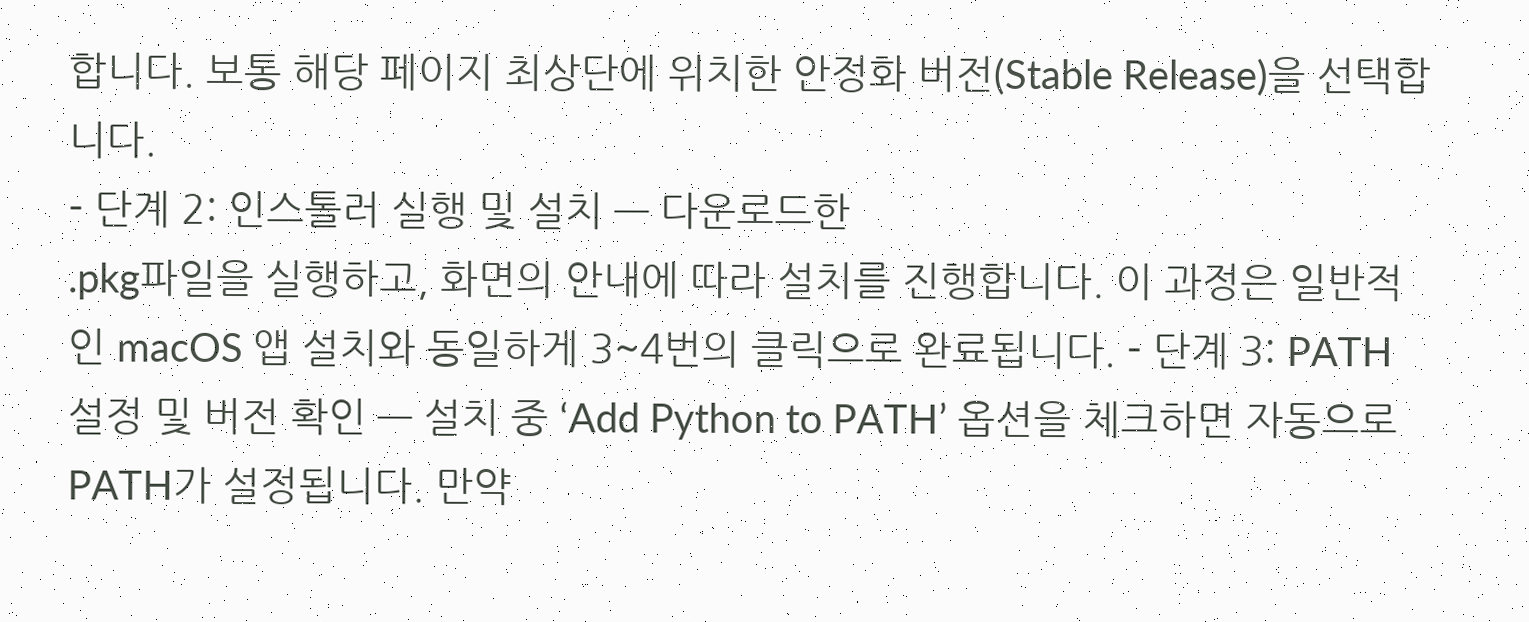합니다. 보통 해당 페이지 최상단에 위치한 안정화 버전(Stable Release)을 선택합니다.
- 단계 2: 인스톨러 실행 및 설치 — 다운로드한
.pkg파일을 실행하고, 화면의 안내에 따라 설치를 진행합니다. 이 과정은 일반적인 macOS 앱 설치와 동일하게 3~4번의 클릭으로 완료됩니다. - 단계 3: PATH 설정 및 버전 확인 — 설치 중 ‘Add Python to PATH’ 옵션을 체크하면 자동으로 PATH가 설정됩니다. 만약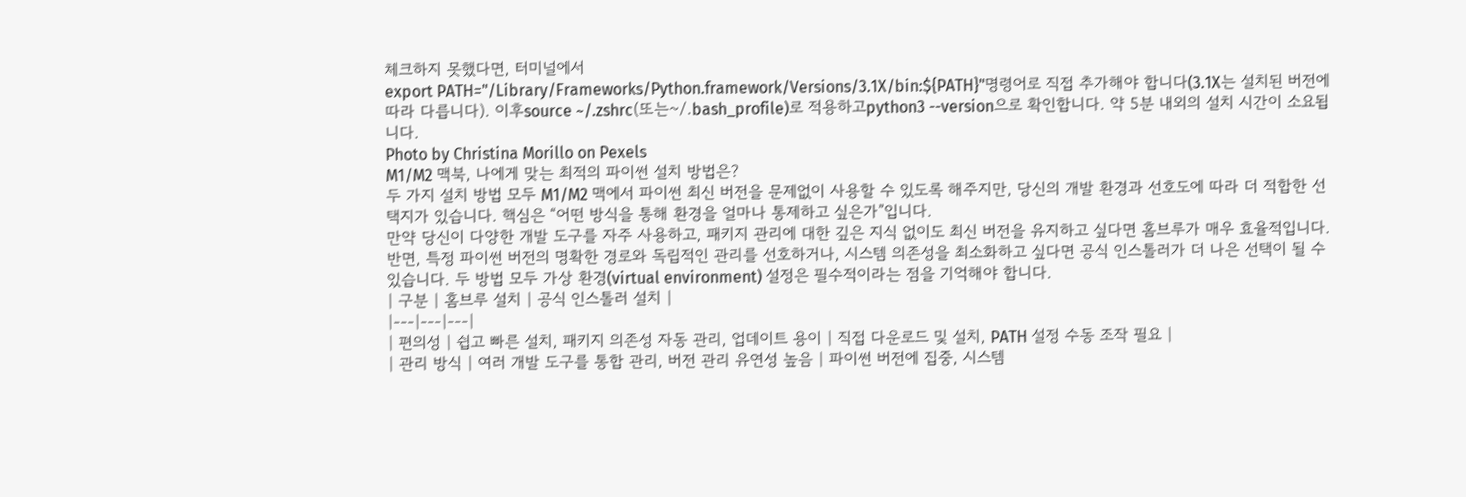체크하지 못했다면, 터미널에서
export PATH="/Library/Frameworks/Python.framework/Versions/3.1X/bin:${PATH}"명령어로 직접 추가해야 합니다(3.1X는 설치된 버전에 따라 다릅니다). 이후source ~/.zshrc(또는~/.bash_profile)로 적용하고python3 --version으로 확인합니다. 약 5분 내외의 설치 시간이 소요됩니다.
Photo by Christina Morillo on Pexels
M1/M2 맥북, 나에게 맞는 최적의 파이썬 설치 방법은?
두 가지 설치 방법 모두 M1/M2 맥에서 파이썬 최신 버전을 문제없이 사용할 수 있도록 해주지만, 당신의 개발 환경과 선호도에 따라 더 적합한 선택지가 있습니다. 핵심은 “어떤 방식을 통해 환경을 얼마나 통제하고 싶은가”입니다.
만약 당신이 다양한 개발 도구를 자주 사용하고, 패키지 관리에 대한 깊은 지식 없이도 최신 버전을 유지하고 싶다면 홈브루가 매우 효율적입니다. 반면, 특정 파이썬 버전의 명확한 경로와 독립적인 관리를 선호하거나, 시스템 의존성을 최소화하고 싶다면 공식 인스톨러가 더 나은 선택이 될 수 있습니다. 두 방법 모두 가상 환경(virtual environment) 설정은 필수적이라는 점을 기억해야 합니다.
| 구분 | 홈브루 설치 | 공식 인스톨러 설치 |
|---|---|---|
| 편의성 | 쉽고 빠른 설치, 패키지 의존성 자동 관리, 업데이트 용이 | 직접 다운로드 및 설치, PATH 설정 수동 조작 필요 |
| 관리 방식 | 여러 개발 도구를 통합 관리, 버전 관리 유연성 높음 | 파이썬 버전에 집중, 시스템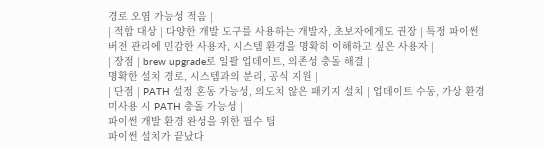경로 오염 가능성 적음 |
| 적합 대상 | 다양한 개발 도구를 사용하는 개발자, 초보자에게도 권장 | 특정 파이썬 버전 관리에 민감한 사용자, 시스템 환경을 명확히 이해하고 싶은 사용자 |
| 장점 | brew upgrade로 일괄 업데이트, 의존성 충돌 해결 |
명확한 설치 경로, 시스템과의 분리, 공식 지원 |
| 단점 | PATH 설정 혼동 가능성, 의도치 않은 패키지 설치 | 업데이트 수동, 가상 환경 미사용 시 PATH 충돌 가능성 |
파이썬 개발 환경 완성을 위한 필수 팁
파이썬 설치가 끝났다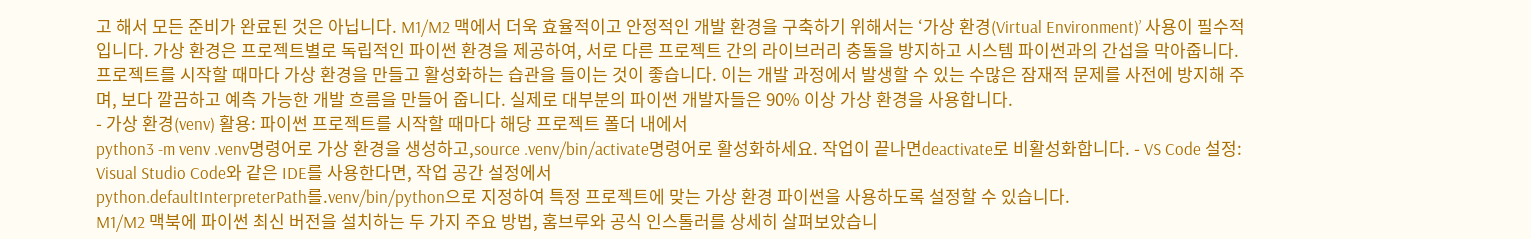고 해서 모든 준비가 완료된 것은 아닙니다. M1/M2 맥에서 더욱 효율적이고 안정적인 개발 환경을 구축하기 위해서는 ‘가상 환경(Virtual Environment)’ 사용이 필수적입니다. 가상 환경은 프로젝트별로 독립적인 파이썬 환경을 제공하여, 서로 다른 프로젝트 간의 라이브러리 충돌을 방지하고 시스템 파이썬과의 간섭을 막아줍니다.
프로젝트를 시작할 때마다 가상 환경을 만들고 활성화하는 습관을 들이는 것이 좋습니다. 이는 개발 과정에서 발생할 수 있는 수많은 잠재적 문제를 사전에 방지해 주며, 보다 깔끔하고 예측 가능한 개발 흐름을 만들어 줍니다. 실제로 대부분의 파이썬 개발자들은 90% 이상 가상 환경을 사용합니다.
- 가상 환경(venv) 활용: 파이썬 프로젝트를 시작할 때마다 해당 프로젝트 폴더 내에서
python3 -m venv .venv명령어로 가상 환경을 생성하고,source .venv/bin/activate명령어로 활성화하세요. 작업이 끝나면deactivate로 비활성화합니다. - VS Code 설정: Visual Studio Code와 같은 IDE를 사용한다면, 작업 공간 설정에서
python.defaultInterpreterPath를.venv/bin/python으로 지정하여 특정 프로젝트에 맞는 가상 환경 파이썬을 사용하도록 설정할 수 있습니다.
M1/M2 맥북에 파이썬 최신 버전을 설치하는 두 가지 주요 방법, 홈브루와 공식 인스톨러를 상세히 살펴보았습니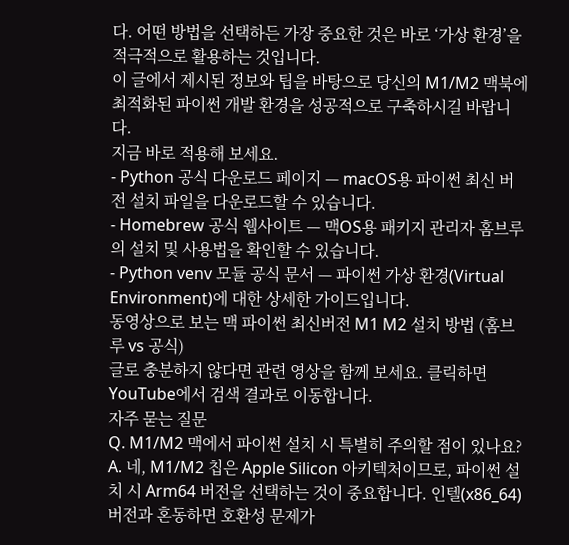다. 어떤 방법을 선택하든 가장 중요한 것은 바로 ‘가상 환경’을 적극적으로 활용하는 것입니다.
이 글에서 제시된 정보와 팁을 바탕으로 당신의 M1/M2 맥북에 최적화된 파이썬 개발 환경을 성공적으로 구축하시길 바랍니다.
지금 바로 적용해 보세요.
- Python 공식 다운로드 페이지 — macOS용 파이썬 최신 버전 설치 파일을 다운로드할 수 있습니다.
- Homebrew 공식 웹사이트 — 맥OS용 패키지 관리자 홈브루의 설치 및 사용법을 확인할 수 있습니다.
- Python venv 모듈 공식 문서 — 파이썬 가상 환경(Virtual Environment)에 대한 상세한 가이드입니다.
동영상으로 보는 맥 파이썬 최신버전 M1 M2 설치 방법 (홈브루 vs 공식)
글로 충분하지 않다면 관련 영상을 함께 보세요. 클릭하면 YouTube에서 검색 결과로 이동합니다.
자주 묻는 질문
Q. M1/M2 맥에서 파이썬 설치 시 특별히 주의할 점이 있나요?
A. 네, M1/M2 칩은 Apple Silicon 아키텍처이므로, 파이썬 설치 시 Arm64 버전을 선택하는 것이 중요합니다. 인텔(x86_64) 버전과 혼동하면 호환성 문제가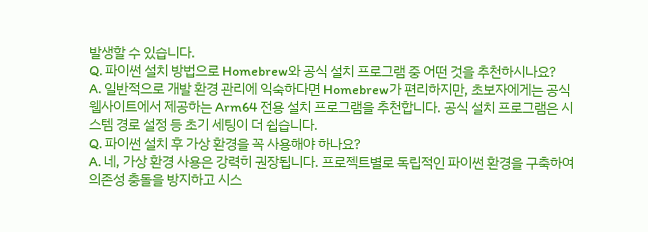발생할 수 있습니다.
Q. 파이썬 설치 방법으로 Homebrew와 공식 설치 프로그램 중 어떤 것을 추천하시나요?
A. 일반적으로 개발 환경 관리에 익숙하다면 Homebrew가 편리하지만, 초보자에게는 공식 웹사이트에서 제공하는 Arm64 전용 설치 프로그램을 추천합니다. 공식 설치 프로그램은 시스템 경로 설정 등 초기 세팅이 더 쉽습니다.
Q. 파이썬 설치 후 가상 환경을 꼭 사용해야 하나요?
A. 네, 가상 환경 사용은 강력히 권장됩니다. 프로젝트별로 독립적인 파이썬 환경을 구축하여 의존성 충돌을 방지하고 시스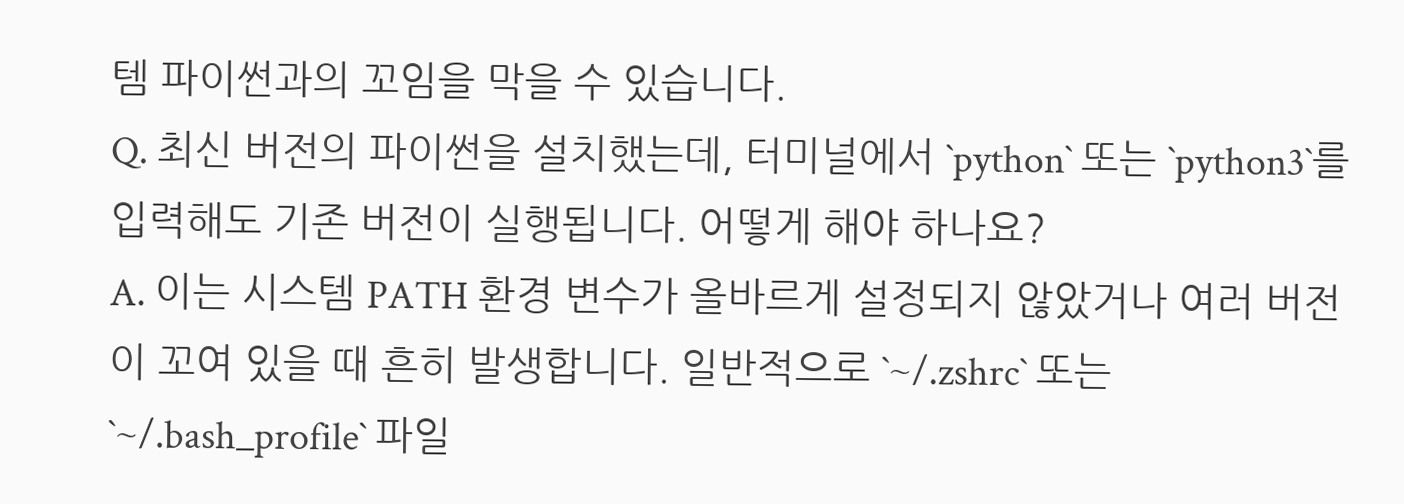템 파이썬과의 꼬임을 막을 수 있습니다.
Q. 최신 버전의 파이썬을 설치했는데, 터미널에서 `python` 또는 `python3`를 입력해도 기존 버전이 실행됩니다. 어떻게 해야 하나요?
A. 이는 시스템 PATH 환경 변수가 올바르게 설정되지 않았거나 여러 버전이 꼬여 있을 때 흔히 발생합니다. 일반적으로 `~/.zshrc` 또는 `~/.bash_profile` 파일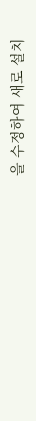을 수정하여 새로 설치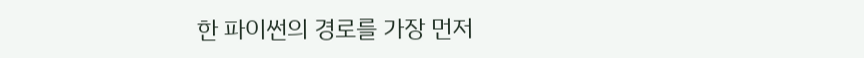한 파이썬의 경로를 가장 먼저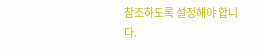참조하도록 설정해야 합니다.